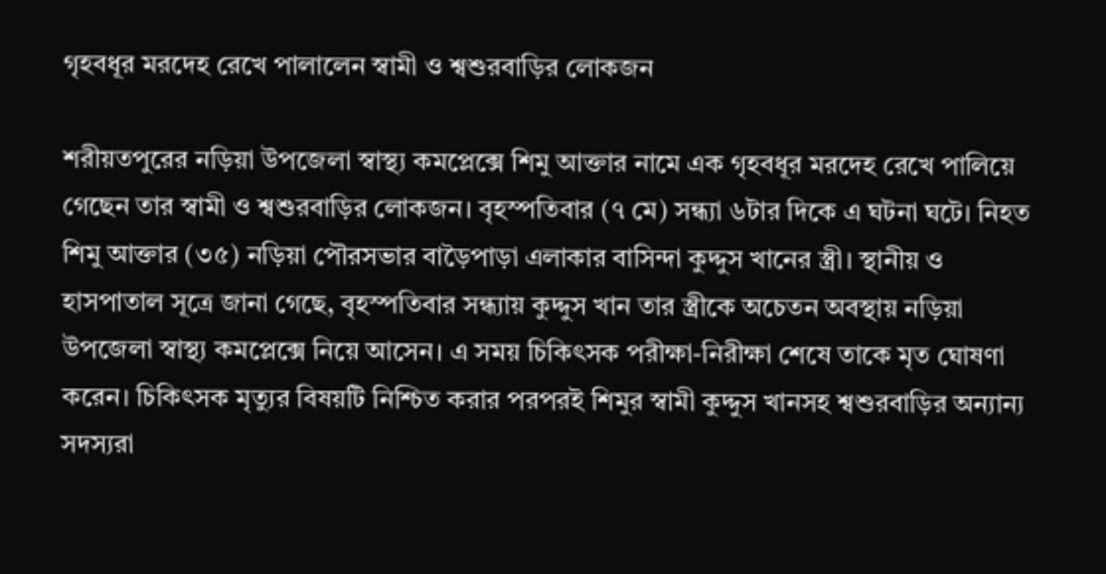গৃহবধূর মরদেহ রেখে পালালেন স্বামী ও শ্বশুরবাড়ির লোকজন

শরীয়তপুরের নড়িয়া উপজেলা স্বাস্থ্য কমপ্লেক্সে শিমু আক্তার নামে এক গৃহবধূর মরদেহ রেখে পালিয়ে গেছেন তার স্বামী ও শ্বশুরবাড়ির লোকজন। বৃহস্পতিবার (৭ মে) সন্ধ্যা ৬টার দিকে এ ঘটনা ঘটে। নিহত শিমু আক্তার (৩৫) নড়িয়া পৌরসভার বাড়ৈপাড়া এলাকার বাসিন্দা কুদ্দুস খানের স্ত্রী। স্থানীয় ও হাসপাতাল সূত্রে জানা গেছে, বৃহস্পতিবার সন্ধ্যায় কুদ্দুস খান তার স্ত্রীকে অচেতন অবস্থায় নড়িয়া উপজেলা স্বাস্থ্য কমপ্লেক্সে নিয়ে আসেন। এ সময় চিকিৎসক পরীক্ষা-নিরীক্ষা শেষে তাকে মৃত ঘোষণা করেন। চিকিৎসক মৃত্যুর বিষয়টি নিশ্চিত করার পরপরই শিমুর স্বামী কুদ্দুস খানসহ শ্বশুরবাড়ির অন্যান্য সদস্যরা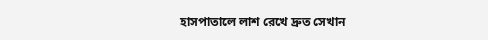হাসপাতালে লাশ রেখে দ্রুত সেখান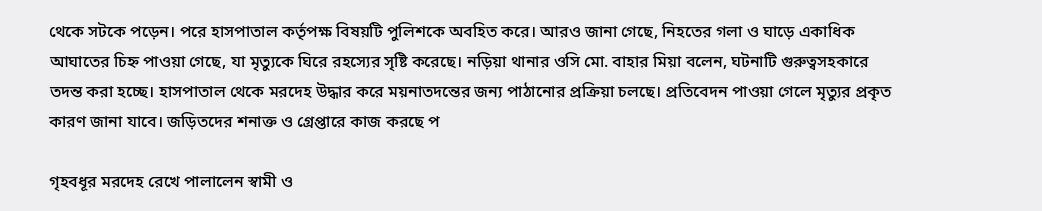থেকে সটকে পড়েন। পরে হাসপাতাল কর্তৃপক্ষ বিষয়টি পুলিশকে অবহিত করে। আরও জানা গেছে, নিহতের গলা ও ঘাড়ে একাধিক আঘাতের চিহ্ন পাওয়া গেছে, যা মৃত্যুকে ঘিরে রহস্যের সৃষ্টি করেছে। নড়িয়া থানার ওসি মো. বাহার মিয়া বলেন, ঘটনাটি গুরুত্বসহকারে তদন্ত করা হচ্ছে। হাসপাতাল থেকে মরদেহ উদ্ধার করে ময়নাতদন্তের জন্য পাঠানোর প্রক্রিয়া চলছে। প্রতিবেদন পাওয়া গেলে মৃত্যুর প্রকৃত কারণ জানা যাবে। জড়িতদের শনাক্ত ও গ্রেপ্তারে কাজ করছে প

গৃহবধূর মরদেহ রেখে পালালেন স্বামী ও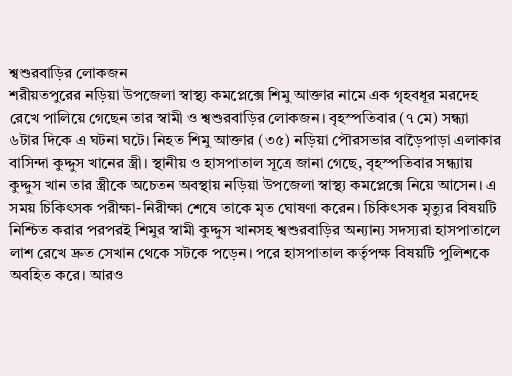শ্বশুরবাড়ির লোকজন
শরীয়তপুরের নড়িয়া উপজেলা স্বাস্থ্য কমপ্লেক্সে শিমু আক্তার নামে এক গৃহবধূর মরদেহ রেখে পালিয়ে গেছেন তার স্বামী ও শ্বশুরবাড়ির লোকজন। বৃহস্পতিবার (৭ মে) সন্ধ্যা ৬টার দিকে এ ঘটনা ঘটে। নিহত শিমু আক্তার (৩৫) নড়িয়া পৌরসভার বাড়ৈপাড়া এলাকার বাসিন্দা কুদ্দুস খানের স্ত্রী। স্থানীয় ও হাসপাতাল সূত্রে জানা গেছে, বৃহস্পতিবার সন্ধ্যায় কুদ্দুস খান তার স্ত্রীকে অচেতন অবস্থায় নড়িয়া উপজেলা স্বাস্থ্য কমপ্লেক্সে নিয়ে আসেন। এ সময় চিকিৎসক পরীক্ষা-নিরীক্ষা শেষে তাকে মৃত ঘোষণা করেন। চিকিৎসক মৃত্যুর বিষয়টি নিশ্চিত করার পরপরই শিমুর স্বামী কুদ্দুস খানসহ শ্বশুরবাড়ির অন্যান্য সদস্যরা হাসপাতালে লাশ রেখে দ্রুত সেখান থেকে সটকে পড়েন। পরে হাসপাতাল কর্তৃপক্ষ বিষয়টি পুলিশকে অবহিত করে। আরও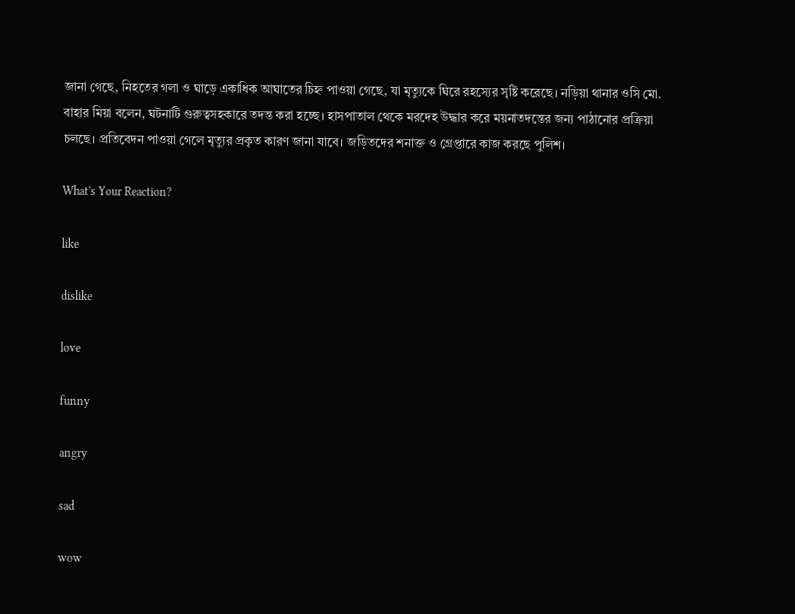জানা গেছে, নিহতের গলা ও ঘাড়ে একাধিক আঘাতের চিহ্ন পাওয়া গেছে, যা মৃত্যুকে ঘিরে রহস্যের সৃষ্টি করেছে। নড়িয়া থানার ওসি মো. বাহার মিয়া বলেন, ঘটনাটি গুরুত্বসহকারে তদন্ত করা হচ্ছে। হাসপাতাল থেকে মরদেহ উদ্ধার করে ময়নাতদন্তের জন্য পাঠানোর প্রক্রিয়া চলছে। প্রতিবেদন পাওয়া গেলে মৃত্যুর প্রকৃত কারণ জানা যাবে। জড়িতদের শনাক্ত ও গ্রেপ্তারে কাজ করছে পুলিশ।

What's Your Reaction?

like

dislike

love

funny

angry

sad

wow